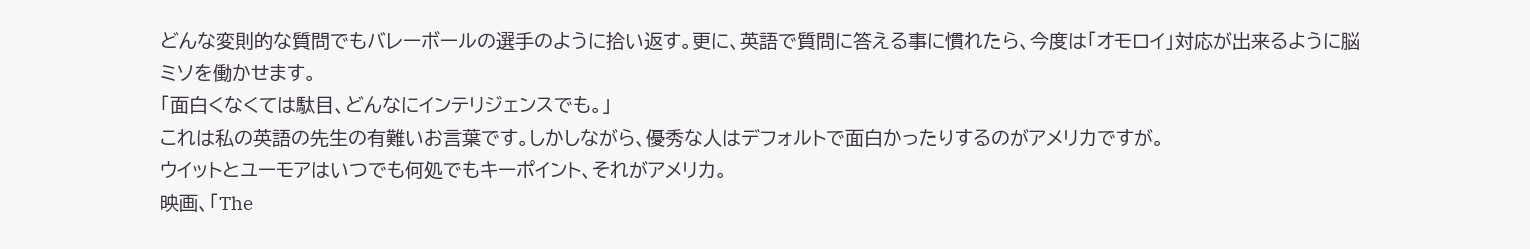どんな変則的な質問でもバレーボールの選手のように拾い返す。更に、英語で質問に答える事に慣れたら、今度は「オモロイ」対応が出来るように脳ミソを働かせます。
「面白くなくては駄目、どんなにインテリジェンスでも。」
これは私の英語の先生の有難いお言葉です。しかしながら、優秀な人はデフォルトで面白かったりするのがアメリカですが。
ウイットとユーモアはいつでも何処でもキーポイント、それがアメリカ。
映画、「The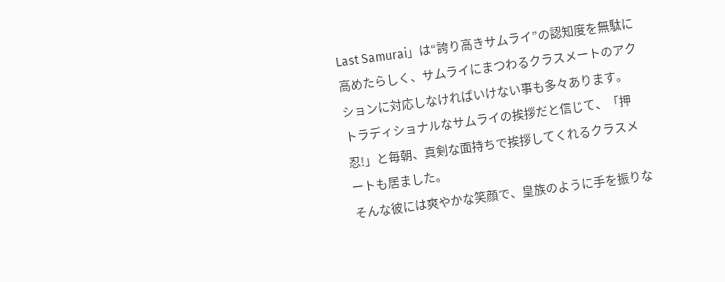Last Samurai」は“誇り高きサムライ”の認知度を無駄に高めたらしく、サムライにまつわるクラスメートのアクションに対応しなければいけない事も多々あります。
トラディショナルなサムライの挨拶だと信じて、「押忍!」と毎朝、真剣な面持ちで挨拶してくれるクラスメートも居ました。
そんな彼には爽やかな笑顔で、皇族のように手を振りな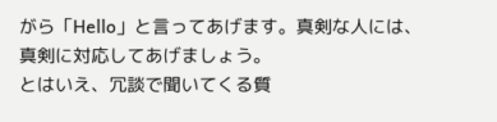がら「Hello」と言ってあげます。真剣な人には、真剣に対応してあげましょう。
とはいえ、冗談で聞いてくる質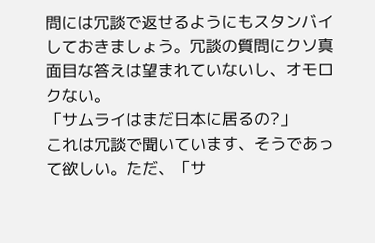問には冗談で返せるようにもスタンバイしておきましょう。冗談の質問にクソ真面目な答えは望まれていないし、オモロクない。
「サムライはまだ日本に居るの?」
これは冗談で聞いています、そうであって欲しい。ただ、「サ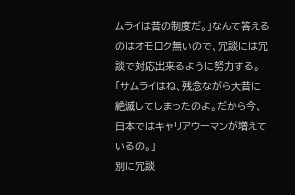ムライは昔の制度だ。」なんて答えるのはオモロク無いので、冗談には冗談で対応出来るように努力する。
「サムライはね、残念ながら大昔に絶滅してしまったのよ。だから今、日本ではキャリアウーマンが増えているの。」
別に冗談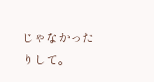じゃなかったりして。